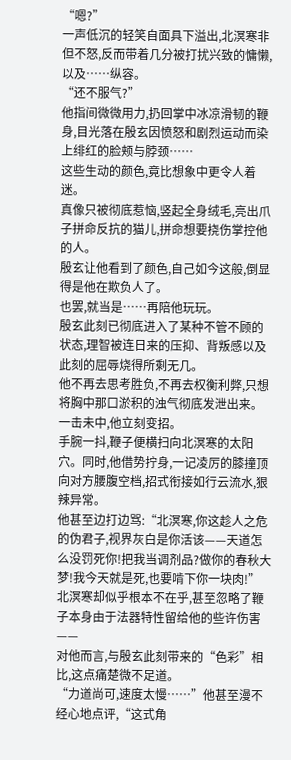“嗯?”
一声低沉的轻笑自面具下溢出,北溟寒非但不怒,反而带着几分被打扰兴致的慵懒,以及……纵容。
“还不服气?”
他指间微微用力,扔回掌中冰凉滑韧的鞭身,目光落在殷玄因愤怒和剧烈运动而染上绯红的脸颊与脖颈……
这些生动的颜色,竟比想象中更令人着迷。
真像只被彻底惹恼,竖起全身绒毛,亮出爪子拼命反抗的猫儿,拼命想要挠伤掌控他的人。
殷玄让他看到了颜色,自己如今这般,倒显得是他在欺负人了。
也罢,就当是……再陪他玩玩。
殷玄此刻已彻底进入了某种不管不顾的状态,理智被连日来的压抑、背叛感以及此刻的屈辱烧得所剩无几。
他不再去思考胜负,不再去权衡利弊,只想将胸中那口淤积的浊气彻底发泄出来。
一击未中,他立刻变招。
手腕一抖,鞭子便横扫向北溟寒的太阳穴。同时,他借势拧身,一记凌厉的膝撞顶向对方腰腹空档,招式衔接如行云流水,狠辣异常。
他甚至边打边骂:“北溟寒,你这趁人之危的伪君子,视界灰白是你活该——天道怎么没罚死你!把我当调剂品?做你的春秋大梦!我今天就是死,也要啃下你一块肉!”
北溟寒却似乎根本不在乎,甚至忽略了鞭子本身由于法器特性留给他的些许伤害——
对他而言,与殷玄此刻带来的“色彩”相比,这点痛楚微不足道。
“力道尚可,速度太慢……”他甚至漫不经心地点评,“这式角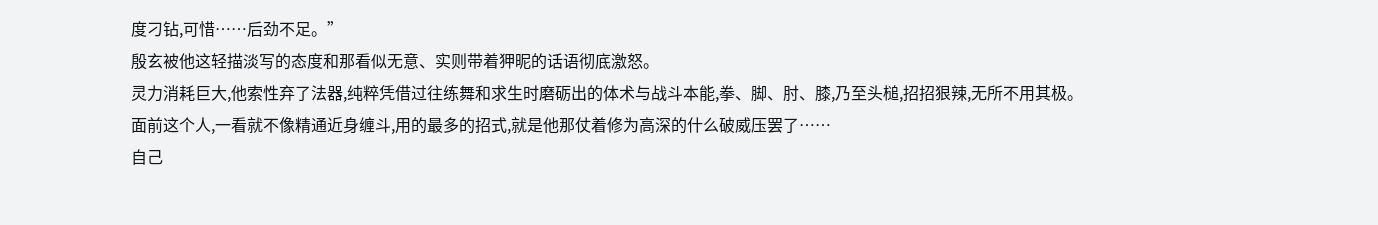度刁钻,可惜……后劲不足。”
殷玄被他这轻描淡写的态度和那看似无意、实则带着狎昵的话语彻底激怒。
灵力消耗巨大,他索性弃了法器,纯粹凭借过往练舞和求生时磨砺出的体术与战斗本能,拳、脚、肘、膝,乃至头槌,招招狠辣,无所不用其极。
面前这个人,一看就不像精通近身缠斗,用的最多的招式,就是他那仗着修为高深的什么破威压罢了……
自己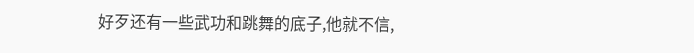好歹还有一些武功和跳舞的底子,他就不信,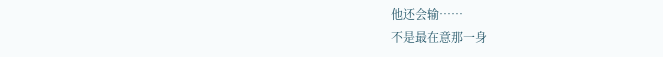他还会输……
不是最在意那一身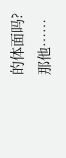的体面吗?
那他……